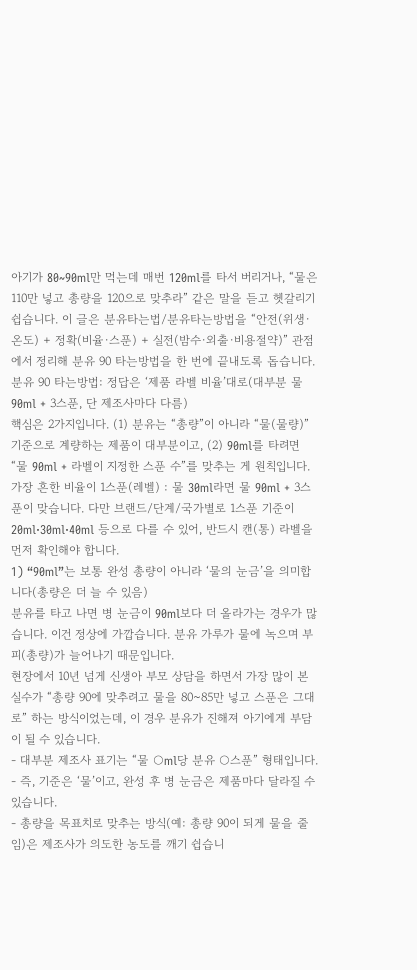아기가 80~90ml만 먹는데 매번 120ml를 타서 버리거나, “물은 110만 넣고 총량을 120으로 맞추라” 같은 말을 듣고 헷갈리기 쉽습니다. 이 글은 분유타는법/분유타는방법을 “안전(위생·온도) + 정확(비율·스푼) + 실전(밤수·외출·비용절약)” 관점에서 정리해 분유 90 타는방법을 한 번에 끝내도록 돕습니다.
분유 90 타는방법: 정답은 ‘제품 라벨 비율’대로(대부분 물 90ml + 3스푼, 단 제조사마다 다름)
핵심은 2가지입니다. (1) 분유는 “총량”이 아니라 “물(물량)” 기준으로 계량하는 제품이 대부분이고, (2) 90ml를 타려면 “물 90ml + 라벨이 지정한 스푼 수”를 맞추는 게 원칙입니다. 가장 흔한 비율이 1스푼(레벨) : 물 30ml라면 물 90ml + 3스푼이 맞습니다. 다만 브랜드/단계/국가별로 1스푼 기준이 20ml·30ml·40ml 등으로 다를 수 있어, 반드시 캔(통) 라벨을 먼저 확인해야 합니다.
1) “90ml”는 보통 완성 총량이 아니라 ‘물의 눈금’을 의미합니다(총량은 더 늘 수 있음)
분유를 타고 나면 병 눈금이 90ml보다 더 올라가는 경우가 많습니다. 이건 정상에 가깝습니다. 분유 가루가 물에 녹으며 부피(총량)가 늘어나기 때문입니다.
현장에서 10년 넘게 신생아 부모 상담을 하면서 가장 많이 본 실수가 “총량 90에 맞추려고 물을 80~85만 넣고 스푼은 그대로” 하는 방식이었는데, 이 경우 분유가 진해져 아기에게 부담이 될 수 있습니다.
- 대부분 제조사 표기는 “물 ○ml당 분유 ○스푼” 형태입니다.
- 즉, 기준은 ‘물’이고, 완성 후 병 눈금은 제품마다 달라질 수 있습니다.
- 총량을 목표치로 맞추는 방식(예: 총량 90이 되게 물을 줄임)은 제조사가 의도한 농도를 깨기 쉽습니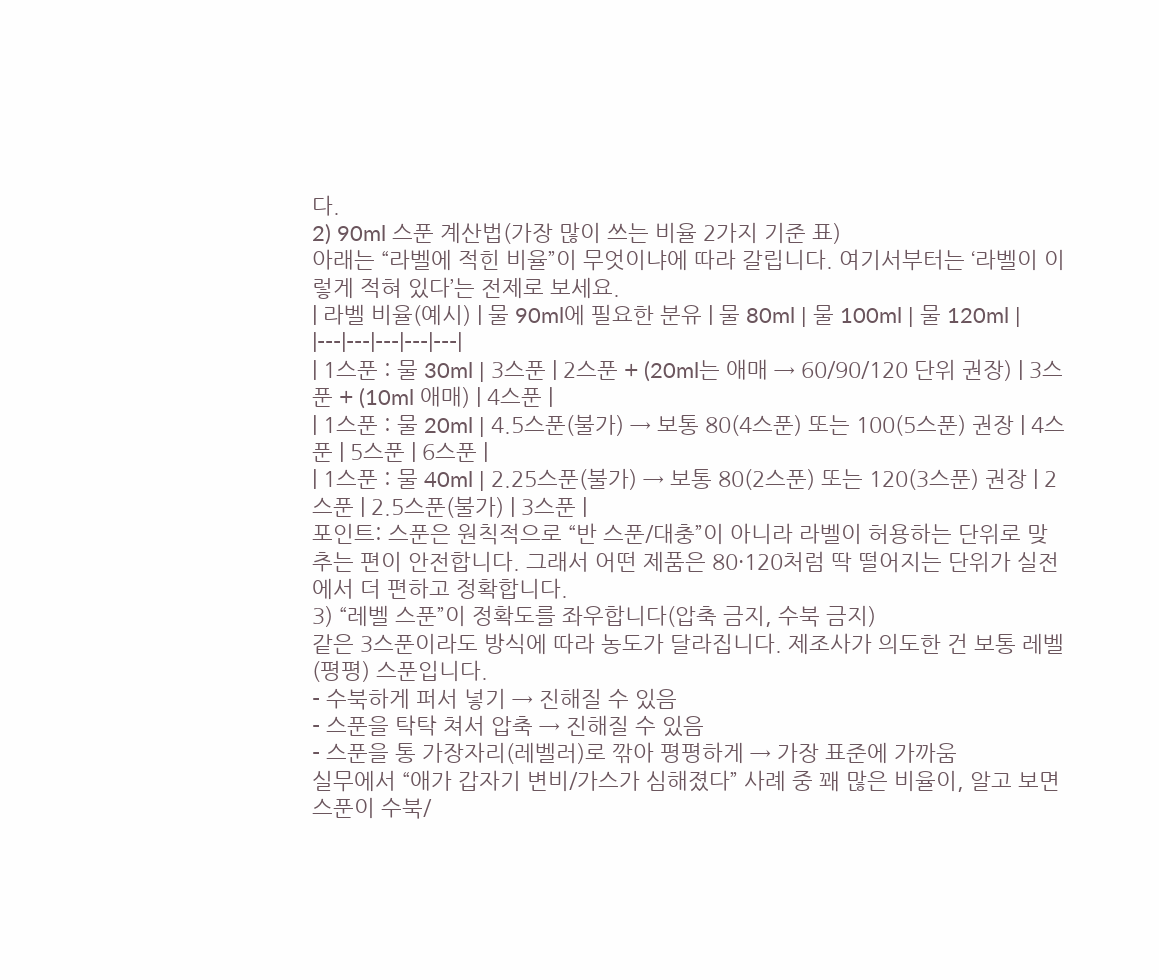다.
2) 90ml 스푼 계산법(가장 많이 쓰는 비율 2가지 기준 표)
아래는 “라벨에 적힌 비율”이 무엇이냐에 따라 갈립니다. 여기서부터는 ‘라벨이 이렇게 적혀 있다’는 전제로 보세요.
| 라벨 비율(예시) | 물 90ml에 필요한 분유 | 물 80ml | 물 100ml | 물 120ml |
|---|---|---|---|---|
| 1스푼 : 물 30ml | 3스푼 | 2스푼 + (20ml는 애매 → 60/90/120 단위 권장) | 3스푼 + (10ml 애매) | 4스푼 |
| 1스푼 : 물 20ml | 4.5스푼(불가) → 보통 80(4스푼) 또는 100(5스푼) 권장 | 4스푼 | 5스푼 | 6스푼 |
| 1스푼 : 물 40ml | 2.25스푼(불가) → 보통 80(2스푼) 또는 120(3스푼) 권장 | 2스푼 | 2.5스푼(불가) | 3스푼 |
포인트: 스푼은 원칙적으로 “반 스푼/대충”이 아니라 라벨이 허용하는 단위로 맞추는 편이 안전합니다. 그래서 어떤 제품은 80·120처럼 딱 떨어지는 단위가 실전에서 더 편하고 정확합니다.
3) “레벨 스푼”이 정확도를 좌우합니다(압축 금지, 수북 금지)
같은 3스푼이라도 방식에 따라 농도가 달라집니다. 제조사가 의도한 건 보통 레벨(평평) 스푼입니다.
- 수북하게 퍼서 넣기 → 진해질 수 있음
- 스푼을 탁탁 쳐서 압축 → 진해질 수 있음
- 스푼을 통 가장자리(레벨러)로 깎아 평평하게 → 가장 표준에 가까움
실무에서 “애가 갑자기 변비/가스가 심해졌다” 사례 중 꽤 많은 비율이, 알고 보면 스푼이 수북/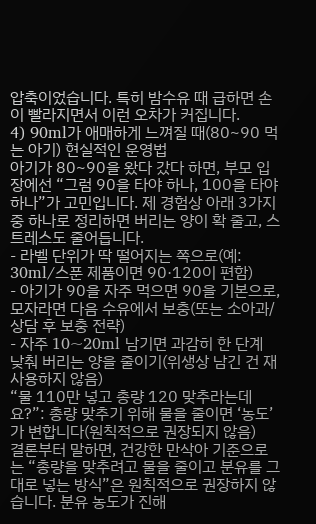압축이었습니다. 특히 밤수유 때 급하면 손이 빨라지면서 이런 오차가 커집니다.
4) 90ml가 애매하게 느껴질 때(80~90 먹는 아기) 현실적인 운영법
아기가 80~90을 왔다 갔다 하면, 부모 입장에선 “그럼 90을 타야 하나, 100을 타야 하나”가 고민입니다. 제 경험상 아래 3가지 중 하나로 정리하면 버리는 양이 확 줄고, 스트레스도 줄어듭니다.
- 라벨 단위가 딱 떨어지는 쪽으로(예: 30ml/스푼 제품이면 90·120이 편함)
- 아기가 90을 자주 먹으면 90을 기본으로, 모자라면 다음 수유에서 보충(또는 소아과/상담 후 보충 전략)
- 자주 10~20ml 남기면 과감히 한 단계 낮춰 버리는 양을 줄이기(위생상 남긴 건 재사용하지 않음)
“물 110만 넣고 총량 120 맞추라는데요?”: 총량 맞추기 위해 물을 줄이면 ‘농도’가 변합니다(원칙적으로 권장되지 않음)
결론부터 말하면, 건강한 만삭아 기준으로는 “총량을 맞추려고 물을 줄이고 분유를 그대로 넣는 방식”은 원칙적으로 권장하지 않습니다. 분유 농도가 진해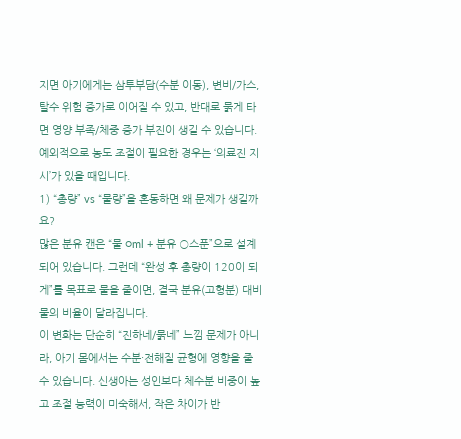지면 아기에게는 삼투부담(수분 이동), 변비/가스, 탈수 위험 증가로 이어질 수 있고, 반대로 묽게 타면 영양 부족/체중 증가 부진이 생길 수 있습니다. 예외적으로 농도 조절이 필요한 경우는 ‘의료진 지시’가 있을 때입니다.
1) “총량” vs “물량”을 혼동하면 왜 문제가 생길까요?
많은 분유 캔은 “물 ○ml + 분유 ○스푼”으로 설계되어 있습니다. 그런데 “완성 후 총량이 120이 되게”를 목표로 물을 줄이면, 결국 분유(고형분) 대비 물의 비율이 달라집니다.
이 변화는 단순히 “진하네/묽네” 느낌 문제가 아니라, 아기 몸에서는 수분·전해질 균형에 영향을 줄 수 있습니다. 신생아는 성인보다 체수분 비중이 높고 조절 능력이 미숙해서, 작은 차이가 반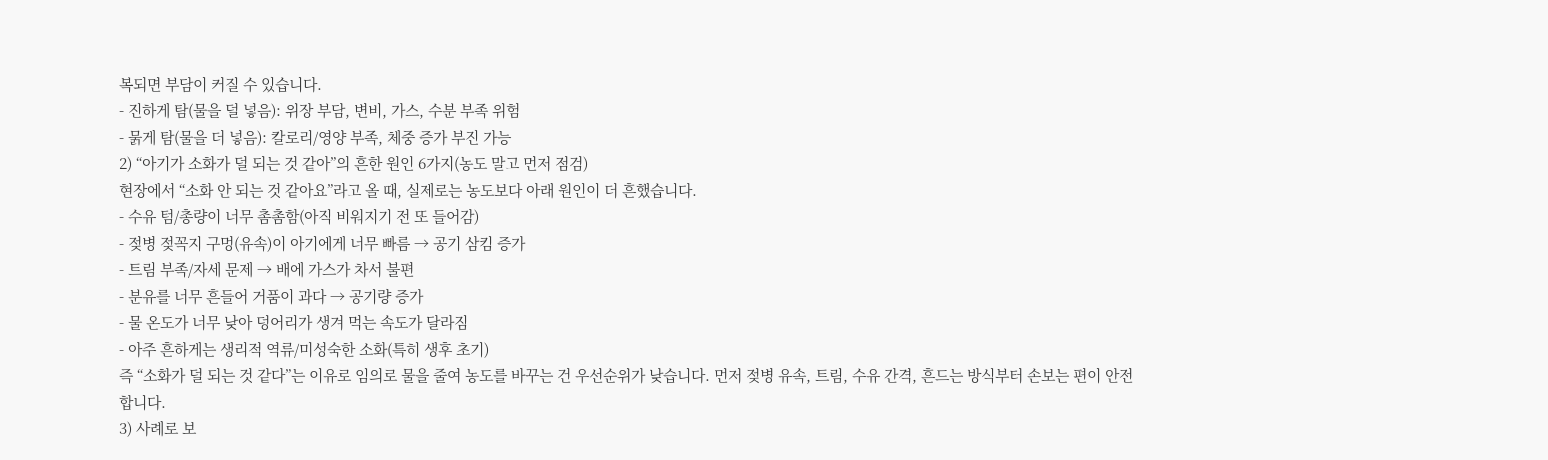복되면 부담이 커질 수 있습니다.
- 진하게 탐(물을 덜 넣음): 위장 부담, 변비, 가스, 수분 부족 위험
- 묽게 탐(물을 더 넣음): 칼로리/영양 부족, 체중 증가 부진 가능
2) “아기가 소화가 덜 되는 것 같아”의 흔한 원인 6가지(농도 말고 먼저 점검)
현장에서 “소화 안 되는 것 같아요”라고 올 때, 실제로는 농도보다 아래 원인이 더 흔했습니다.
- 수유 텀/총량이 너무 촘촘함(아직 비워지기 전 또 들어감)
- 젖병 젖꼭지 구멍(유속)이 아기에게 너무 빠름 → 공기 삼킴 증가
- 트림 부족/자세 문제 → 배에 가스가 차서 불편
- 분유를 너무 흔들어 거품이 과다 → 공기량 증가
- 물 온도가 너무 낮아 덩어리가 생겨 먹는 속도가 달라짐
- 아주 흔하게는 생리적 역류/미성숙한 소화(특히 생후 초기)
즉 “소화가 덜 되는 것 같다”는 이유로 임의로 물을 줄여 농도를 바꾸는 건 우선순위가 낮습니다. 먼저 젖병 유속, 트림, 수유 간격, 흔드는 방식부터 손보는 편이 안전합니다.
3) 사례로 보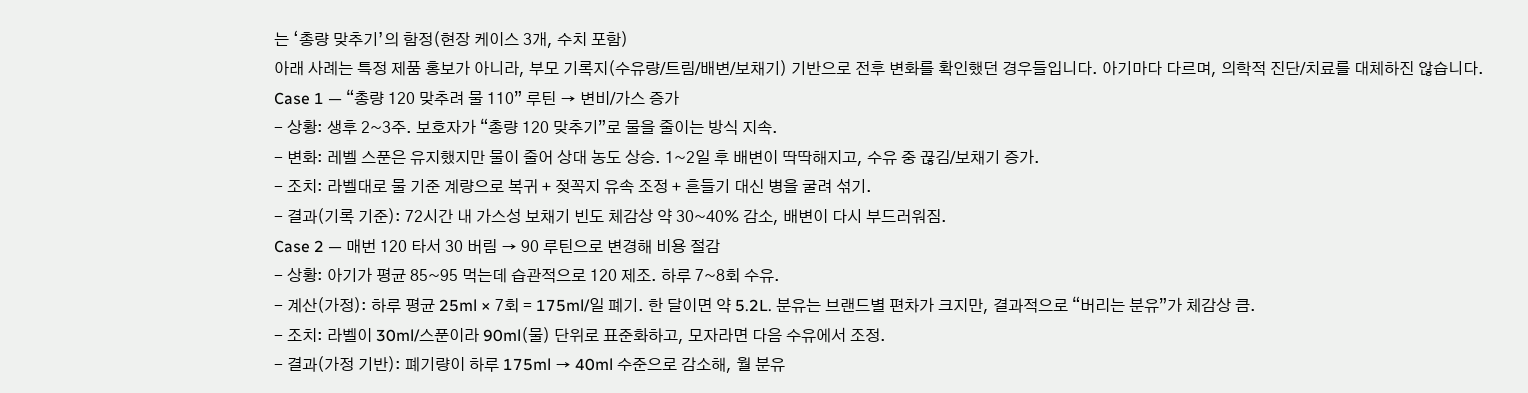는 ‘총량 맞추기’의 함정(현장 케이스 3개, 수치 포함)
아래 사례는 특정 제품 홍보가 아니라, 부모 기록지(수유량/트림/배변/보채기) 기반으로 전후 변화를 확인했던 경우들입니다. 아기마다 다르며, 의학적 진단/치료를 대체하진 않습니다.
Case 1 — “총량 120 맞추려 물 110” 루틴 → 변비/가스 증가
- 상황: 생후 2~3주. 보호자가 “총량 120 맞추기”로 물을 줄이는 방식 지속.
- 변화: 레벨 스푼은 유지했지만 물이 줄어 상대 농도 상승. 1~2일 후 배변이 딱딱해지고, 수유 중 끊김/보채기 증가.
- 조치: 라벨대로 물 기준 계량으로 복귀 + 젖꼭지 유속 조정 + 흔들기 대신 병을 굴려 섞기.
- 결과(기록 기준): 72시간 내 가스성 보채기 빈도 체감상 약 30~40% 감소, 배변이 다시 부드러워짐.
Case 2 — 매번 120 타서 30 버림 → 90 루틴으로 변경해 비용 절감
- 상황: 아기가 평균 85~95 먹는데 습관적으로 120 제조. 하루 7~8회 수유.
- 계산(가정): 하루 평균 25ml × 7회 = 175ml/일 폐기. 한 달이면 약 5.2L. 분유는 브랜드별 편차가 크지만, 결과적으로 “버리는 분유”가 체감상 큼.
- 조치: 라벨이 30ml/스푼이라 90ml(물) 단위로 표준화하고, 모자라면 다음 수유에서 조정.
- 결과(가정 기반): 폐기량이 하루 175ml → 40ml 수준으로 감소해, 월 분유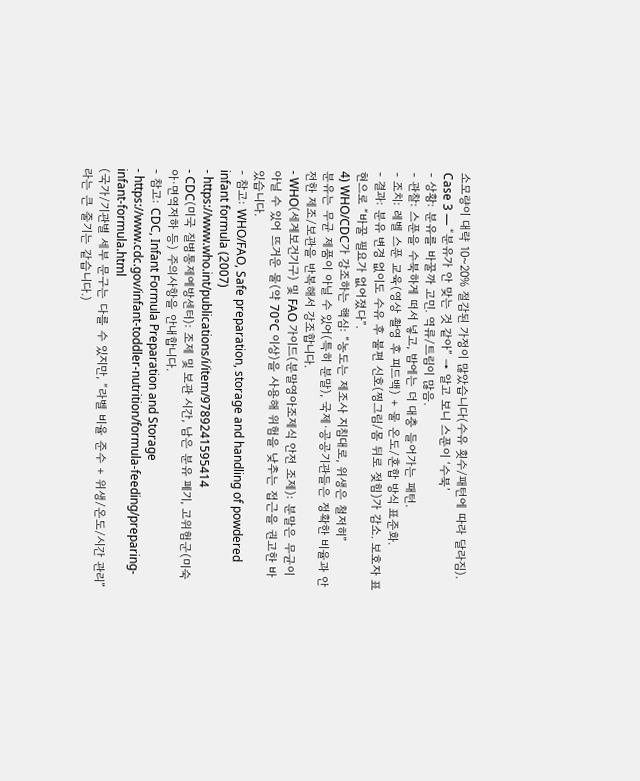소모량이 대략 10~20% 절감된 가정이 많았습니다(수유 횟수/패턴에 따라 달라짐).
Case 3 — “분유가 안 맞는 것 같아” → 알고 보니 스푼이 ‘수북’
- 상황: 분유를 바꿀까 고민. 역류/트림이 많음.
- 관찰: 스푼을 수북하게 떠서 넣고, 밤에는 더 대충 들어가는 패턴.
- 조치: 레벨 스푼 교육(영상 촬영 후 피드백) + 물 온도/혼합 방식 표준화.
- 결과: 분유 변경 없이도 수유 후 불편 신호(찡그림/몸 뒤로 젖힘)가 감소. 보호자 표현으로 “바꿀 필요가 없어졌다”.
4) WHO/CDC가 강조하는 핵심: “농도는 제조사 지침대로, 위생은 철저히”
분유는 무균 제품이 아닐 수 있어(특히 분말), 국제·공공기관들은 정확한 비율과 안전한 제조/보관을 반복해서 강조합니다.
- WHO(세계보건기구) 및 FAO 가이드(분말영아조제식 안전 조제): 분말은 무균이 아닐 수 있어 뜨거운 물(약 70°C 이상)을 사용해 위험을 낮추는 접근을 권고한 바 있습니다.
- 참고: WHO/FAO, Safe preparation, storage and handling of powdered infant formula (2007)
- https://www.who.int/publications/i/item/9789241595414
- CDC(미국 질병통제예방센터): 조제 및 보관 시간, 남은 분유 폐기, 고위험군(미숙아·면역저하 등) 주의사항을 안내합니다.
- 참고: CDC, Infant Formula Preparation and Storage
- https://www.cdc.gov/infant-toddler-nutrition/formula-feeding/preparing-infant-formula.html
(국가/기관별 세부 문구는 다를 수 있지만, “라벨 비율 준수 + 위생/온도/시간 관리”라는 큰 줄기는 같습니다.)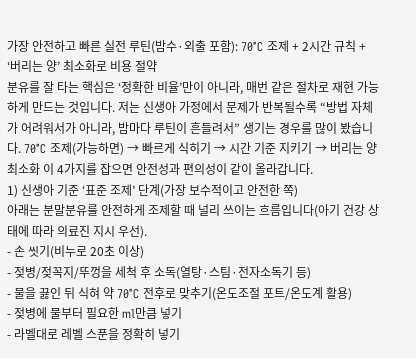가장 안전하고 빠른 실전 루틴(밤수·외출 포함): 70°C 조제 + 2시간 규칙 + ‘버리는 양’ 최소화로 비용 절약
분유를 잘 타는 핵심은 ‘정확한 비율’만이 아니라, 매번 같은 절차로 재현 가능하게 만드는 것입니다. 저는 신생아 가정에서 문제가 반복될수록 “방법 자체가 어려워서가 아니라, 밤마다 루틴이 흔들려서” 생기는 경우를 많이 봤습니다. 70°C 조제(가능하면) → 빠르게 식히기 → 시간 기준 지키기 → 버리는 양 최소화 이 4가지를 잡으면 안전성과 편의성이 같이 올라갑니다.
1) 신생아 기준 ‘표준 조제’ 단계(가장 보수적이고 안전한 쪽)
아래는 분말분유를 안전하게 조제할 때 널리 쓰이는 흐름입니다(아기 건강 상태에 따라 의료진 지시 우선).
- 손 씻기(비누로 20초 이상)
- 젖병/젖꼭지/뚜껑을 세척 후 소독(열탕·스팀·전자소독기 등)
- 물을 끓인 뒤 식혀 약 70°C 전후로 맞추기(온도조절 포트/온도계 활용)
- 젖병에 물부터 필요한 ml만큼 넣기
- 라벨대로 레벨 스푼을 정확히 넣기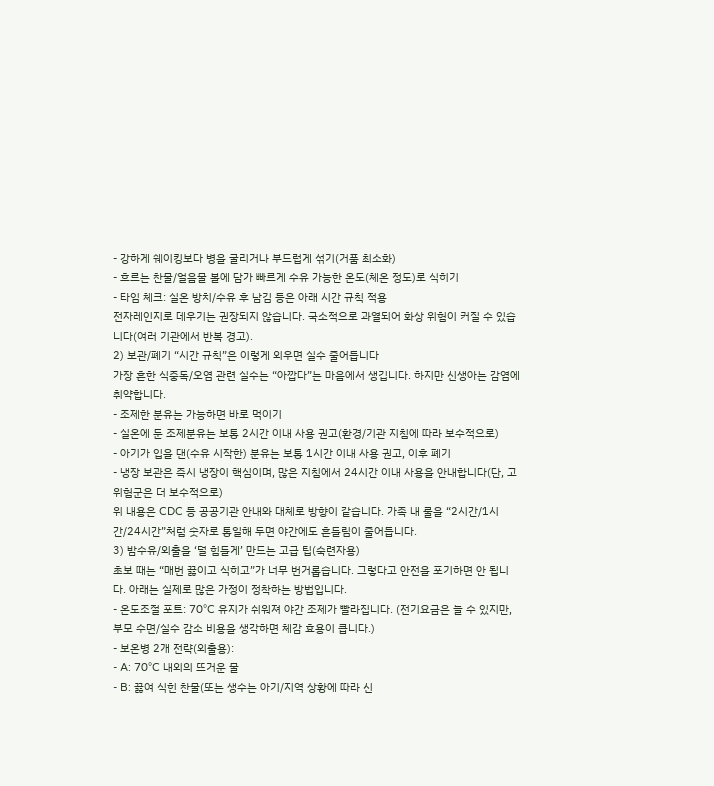- 강하게 쉐이킹보다 병을 굴리거나 부드럽게 섞기(거품 최소화)
- 흐르는 찬물/얼음물 볼에 담가 빠르게 수유 가능한 온도(체온 정도)로 식히기
- 타임 체크: 실온 방치/수유 후 남김 등은 아래 시간 규칙 적용
전자레인지로 데우기는 권장되지 않습니다. 국소적으로 과열되어 화상 위험이 커질 수 있습니다(여러 기관에서 반복 경고).
2) 보관/폐기 “시간 규칙”은 이렇게 외우면 실수 줄어듭니다
가장 흔한 식중독/오염 관련 실수는 “아깝다”는 마음에서 생깁니다. 하지만 신생아는 감염에 취약합니다.
- 조제한 분유는 가능하면 바로 먹이기
- 실온에 둔 조제분유는 보통 2시간 이내 사용 권고(환경/기관 지침에 따라 보수적으로)
- 아기가 입을 댄(수유 시작한) 분유는 보통 1시간 이내 사용 권고, 이후 폐기
- 냉장 보관은 즉시 냉장이 핵심이며, 많은 지침에서 24시간 이내 사용을 안내합니다(단, 고위험군은 더 보수적으로)
위 내용은 CDC 등 공공기관 안내와 대체로 방향이 같습니다. 가족 내 룰을 “2시간/1시간/24시간”처럼 숫자로 통일해 두면 야간에도 흔들림이 줄어듭니다.
3) 밤수유/외출을 ‘덜 힘들게’ 만드는 고급 팁(숙련자용)
초보 때는 “매번 끓이고 식히고”가 너무 번거롭습니다. 그렇다고 안전을 포기하면 안 됩니다. 아래는 실제로 많은 가정이 정착하는 방법입니다.
- 온도조절 포트: 70°C 유지가 쉬워져 야간 조제가 빨라집니다. (전기요금은 늘 수 있지만, 부모 수면/실수 감소 비용을 생각하면 체감 효용이 큽니다.)
- 보온병 2개 전략(외출용):
- A: 70°C 내외의 뜨거운 물
- B: 끓여 식힌 찬물(또는 생수는 아기/지역 상황에 따라 신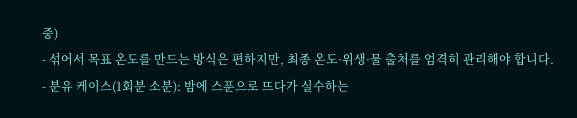중)
- 섞어서 목표 온도를 만드는 방식은 편하지만, 최종 온도·위생·물 출처를 엄격히 관리해야 합니다.
- 분유 케이스(1회분 소분): 밤에 스푼으로 뜨다가 실수하는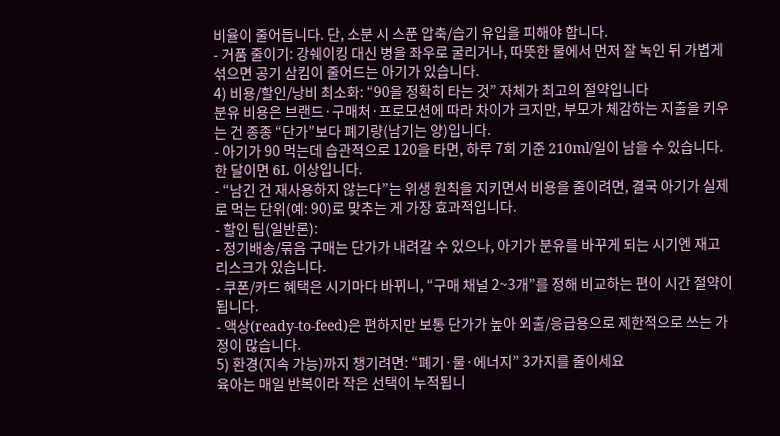비율이 줄어듭니다. 단, 소분 시 스푼 압축/습기 유입을 피해야 합니다.
- 거품 줄이기: 강쉐이킹 대신 병을 좌우로 굴리거나, 따뜻한 물에서 먼저 잘 녹인 뒤 가볍게 섞으면 공기 삼킴이 줄어드는 아기가 있습니다.
4) 비용/할인/낭비 최소화: “90을 정확히 타는 것” 자체가 최고의 절약입니다
분유 비용은 브랜드·구매처·프로모션에 따라 차이가 크지만, 부모가 체감하는 지출을 키우는 건 종종 “단가”보다 폐기량(남기는 양)입니다.
- 아기가 90 먹는데 습관적으로 120을 타면, 하루 7회 기준 210ml/일이 남을 수 있습니다. 한 달이면 6L 이상입니다.
- “남긴 건 재사용하지 않는다”는 위생 원칙을 지키면서 비용을 줄이려면, 결국 아기가 실제로 먹는 단위(예: 90)로 맞추는 게 가장 효과적입니다.
- 할인 팁(일반론):
- 정기배송/묶음 구매는 단가가 내려갈 수 있으나, 아기가 분유를 바꾸게 되는 시기엔 재고 리스크가 있습니다.
- 쿠폰/카드 혜택은 시기마다 바뀌니, “구매 채널 2~3개”를 정해 비교하는 편이 시간 절약이 됩니다.
- 액상(ready-to-feed)은 편하지만 보통 단가가 높아 외출/응급용으로 제한적으로 쓰는 가정이 많습니다.
5) 환경(지속 가능)까지 챙기려면: “폐기·물·에너지” 3가지를 줄이세요
육아는 매일 반복이라 작은 선택이 누적됩니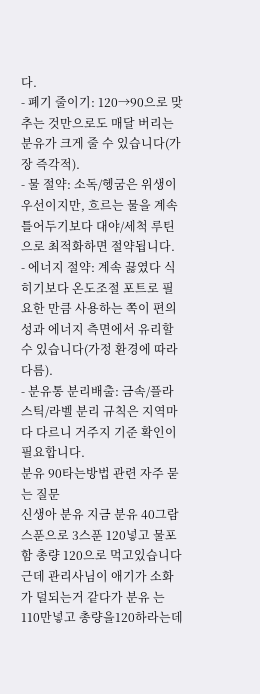다.
- 폐기 줄이기: 120→90으로 맞추는 것만으로도 매달 버리는 분유가 크게 줄 수 있습니다(가장 즉각적).
- 물 절약: 소독/헹굼은 위생이 우선이지만, 흐르는 물을 계속 틀어두기보다 대야/세척 루틴으로 최적화하면 절약됩니다.
- 에너지 절약: 계속 끓였다 식히기보다 온도조절 포트로 필요한 만큼 사용하는 쪽이 편의성과 에너지 측면에서 유리할 수 있습니다(가정 환경에 따라 다름).
- 분유통 분리배출: 금속/플라스틱/라벨 분리 규칙은 지역마다 다르니 거주지 기준 확인이 필요합니다.
분유 90타는방법 관련 자주 묻는 질문
신생아 분유 지금 분유 40그람 스푼으로 3스푼 120넣고 물포함 총량 120으로 먹고있습니다 근데 관리사님이 애기가 소화가 덜되는거 같다가 분유 는 110만넣고 총량을120하라는데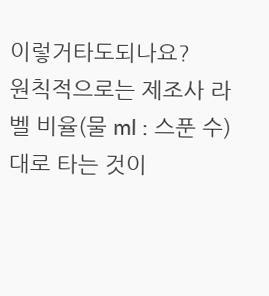이렇거타도되나요?
원칙적으로는 제조사 라벨 비율(물 ml : 스푼 수)대로 타는 것이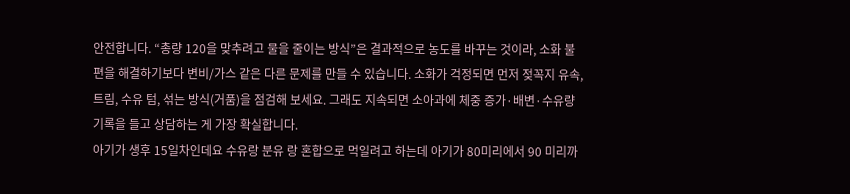안전합니다. “총량 120을 맞추려고 물을 줄이는 방식”은 결과적으로 농도를 바꾸는 것이라, 소화 불편을 해결하기보다 변비/가스 같은 다른 문제를 만들 수 있습니다. 소화가 걱정되면 먼저 젖꼭지 유속, 트림, 수유 텀, 섞는 방식(거품)을 점검해 보세요. 그래도 지속되면 소아과에 체중 증가·배변·수유량 기록을 들고 상담하는 게 가장 확실합니다.
아기가 생후 15일차인데요 수유랑 분유 랑 혼합으로 먹일려고 하는데 아기가 80미리에서 90 미리까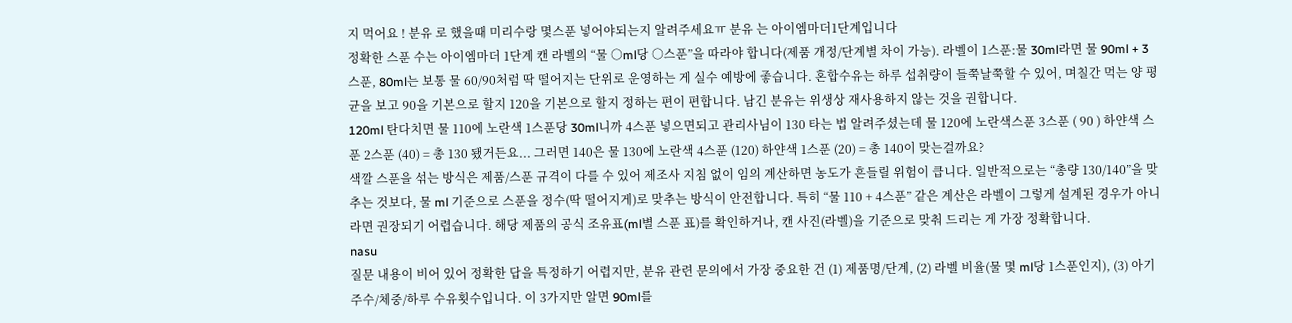지 먹어요 ! 분유 로 했을때 미리수랑 몇스푼 넣어야되는지 알려주세요ㅠ 분유 는 아이엠마더1단계입니다
정확한 스푼 수는 아이엠마더 1단계 캔 라벨의 “물 ○ml당 ○스푼”을 따라야 합니다(제품 개정/단계별 차이 가능). 라벨이 1스푼:물 30ml라면 물 90ml + 3스푼, 80ml는 보통 물 60/90처럼 딱 떨어지는 단위로 운영하는 게 실수 예방에 좋습니다. 혼합수유는 하루 섭취량이 들쭉날쭉할 수 있어, 며칠간 먹는 양 평균을 보고 90을 기본으로 할지 120을 기본으로 할지 정하는 편이 편합니다. 남긴 분유는 위생상 재사용하지 않는 것을 권합니다.
120ml 탄다치면 물 110에 노란색 1스푼당 30ml니까 4스푼 넣으면되고 관리사님이 130 타는 법 알려주셨는데 물 120에 노란색스푼 3스푼 ( 90 ) 하얀색 스푼 2스푼 (40) = 총 130 됐거든요... 그러면 140은 물 130에 노란색 4스푼 (120) 하얀색 1스푼 (20) = 총 140이 맞는걸까요?
색깔 스푼을 섞는 방식은 제품/스푼 규격이 다를 수 있어 제조사 지침 없이 임의 계산하면 농도가 흔들릴 위험이 큽니다. 일반적으로는 “총량 130/140”을 맞추는 것보다, 물 ml 기준으로 스푼을 정수(딱 떨어지게)로 맞추는 방식이 안전합니다. 특히 “물 110 + 4스푼” 같은 계산은 라벨이 그렇게 설계된 경우가 아니라면 권장되기 어렵습니다. 해당 제품의 공식 조유표(ml별 스푼 표)를 확인하거나, 캔 사진(라벨)을 기준으로 맞춰 드리는 게 가장 정확합니다.
nasu
질문 내용이 비어 있어 정확한 답을 특정하기 어렵지만, 분유 관련 문의에서 가장 중요한 건 (1) 제품명/단계, (2) 라벨 비율(물 몇 ml당 1스푼인지), (3) 아기 주수/체중/하루 수유횟수입니다. 이 3가지만 알면 90ml를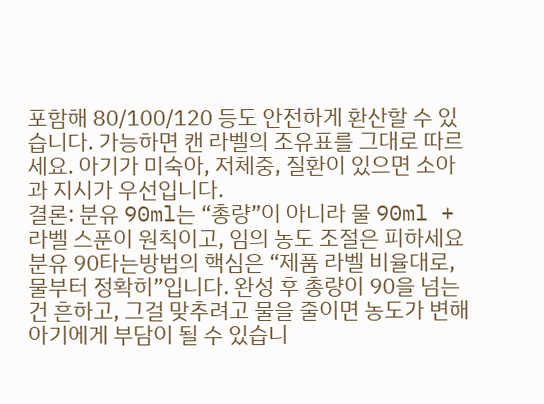포함해 80/100/120 등도 안전하게 환산할 수 있습니다. 가능하면 캔 라벨의 조유표를 그대로 따르세요. 아기가 미숙아, 저체중, 질환이 있으면 소아과 지시가 우선입니다.
결론: 분유 90ml는 “총량”이 아니라 물 90ml + 라벨 스푼이 원칙이고, 임의 농도 조절은 피하세요
분유 90타는방법의 핵심은 “제품 라벨 비율대로, 물부터 정확히”입니다. 완성 후 총량이 90을 넘는 건 흔하고, 그걸 맞추려고 물을 줄이면 농도가 변해 아기에게 부담이 될 수 있습니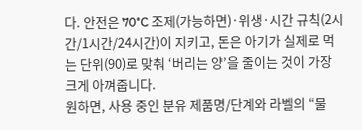다. 안전은 70°C 조제(가능하면)·위생·시간 규칙(2시간/1시간/24시간)이 지키고, 돈은 아기가 실제로 먹는 단위(90)로 맞춰 ‘버리는 양’을 줄이는 것이 가장 크게 아껴줍니다.
원하면, 사용 중인 분유 제품명/단계와 라벨의 “물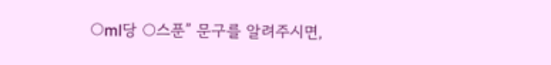○ml당 ○스푼” 문구를 알려주시면,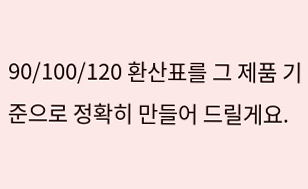90/100/120 환산표를 그 제품 기준으로 정확히 만들어 드릴게요.